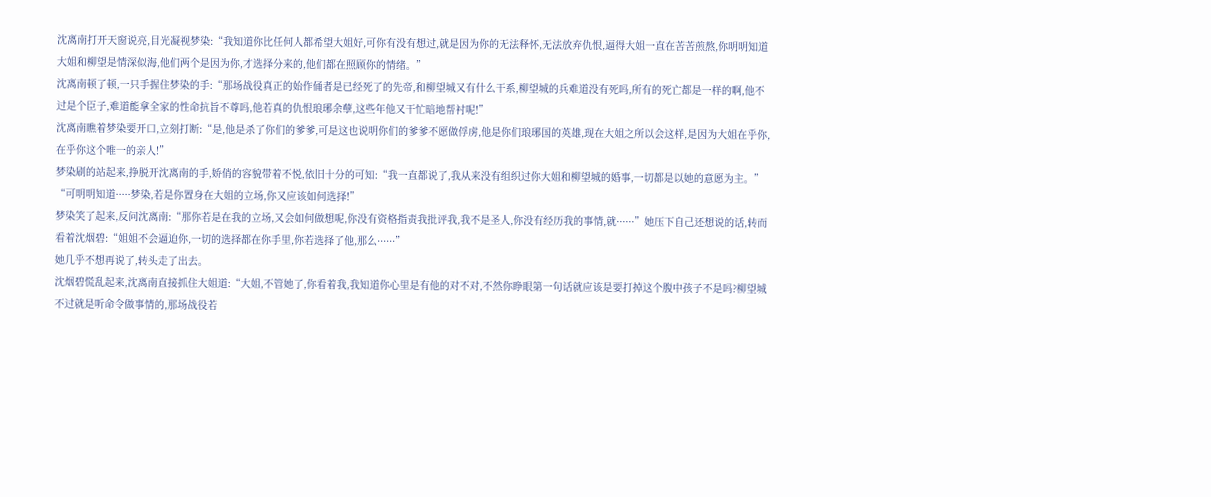沈离南打开天窗说亮,目光凝视梦染:“我知道你比任何人都希望大姐好,可你有没有想过,就是因为你的无法释怀,无法放弃仇恨,逼得大姐一直在苦苦煎熬,你明明知道大姐和柳望是情深似海,他们两个是因为你,才选择分来的,他们都在照顾你的情绪。”
沈离南顿了顿,一只手握住梦染的手:“那场战役真正的始作俑者是已经死了的先帝,和柳望城又有什么干系,柳望城的兵难道没有死吗,所有的死亡都是一样的啊,他不过是个臣子,难道能拿全家的性命抗旨不尊吗,他若真的仇恨琅琊余孽,这些年他又干忙暗地帮衬呢!”
沈离南瞧着梦染要开口,立刻打断:“是,他是杀了你们的爹爹,可是这也说明你们的爹爹不愿做俘虏,他是你们琅琊国的英雄,现在大姐之所以会这样,是因为大姐在乎你,在乎你这个唯一的亲人!”
梦染刷的站起来,挣脱开沈离南的手,娇俏的容貌带着不悦,依旧十分的可知:“我一直都说了,我从来没有组织过你大姐和柳望城的婚事,一切都是以她的意愿为主。”
“可明明知道·····梦染,若是你置身在大姐的立场,你又应该如何选择!”
梦染笑了起来,反问沈离南:“那你若是在我的立场,又会如何做想呢,你没有资格指责我批评我,我不是圣人,你没有经历我的事情,就······”她压下自己还想说的话,转而看着沈烟碧:“姐姐不会逼迫你,一切的选择都在你手里,你若选择了他,那么······”
她几乎不想再说了,转头走了出去。
沈烟碧慌乱起来,沈离南直接抓住大姐道:“大姐,不管她了,你看着我,我知道你心里是有他的对不对,不然你睁眼第一句话就应该是要打掉这个腹中孩子不是吗?柳望城不过就是听命令做事情的,那场战役若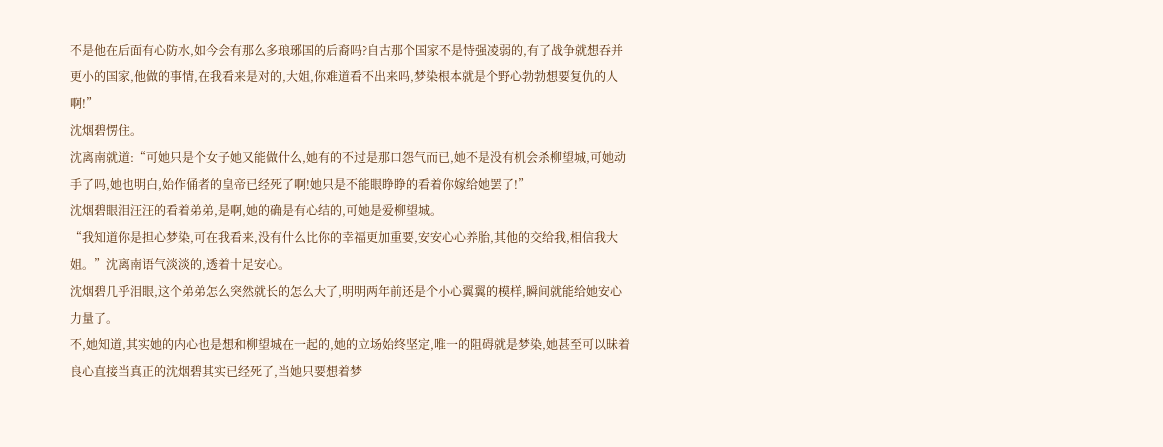不是他在后面有心防水,如今会有那么多琅琊国的后裔吗?自古那个国家不是恃强凌弱的,有了战争就想吞并更小的国家,他做的事情,在我看来是对的,大姐,你难道看不出来吗,梦染根本就是个野心勃勃想要复仇的人啊!”
沈烟碧愣住。
沈离南就道:“可她只是个女子她又能做什么,她有的不过是那口怨气而已,她不是没有机会杀柳望城,可她动手了吗,她也明白,始作俑者的皇帝已经死了啊!她只是不能眼睁睁的看着你嫁给她罢了!”
沈烟碧眼泪汪汪的看着弟弟,是啊,她的确是有心结的,可她是爱柳望城。
“我知道你是担心梦染,可在我看来,没有什么比你的幸福更加重要,安安心心养胎,其他的交给我,相信我大姐。”沈离南语气淡淡的,透着十足安心。
沈烟碧几乎泪眼,这个弟弟怎么突然就长的怎么大了,明明两年前还是个小心翼翼的模样,瞬间就能给她安心力量了。
不,她知道,其实她的内心也是想和柳望城在一起的,她的立场始终坚定,唯一的阻碍就是梦染,她甚至可以昧着良心直接当真正的沈烟碧其实已经死了,当她只要想着梦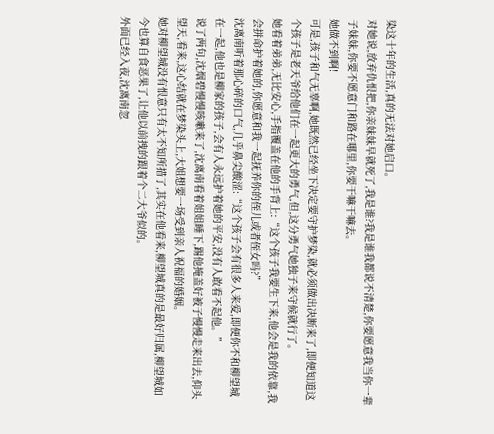染这十年的生活,真的无法对她启口。
对她说,放弃仇恨把,你亲妹妹早就死了,我是谁?我是谁我都说不清楚,你要愿意我当你一辈子妹妹,你要不愿意门和路在哪里,你要干嘛干嘛去。
她做不到啊!
可是,孩子和气无辜啊,她既然已经坐下决定要守护梦染,就必须做出决断来了,即便知道这个孩子是老天爷给他们在一起更大的勇气,但,这分勇气她独子来守候就行了。
她看着弟弟,无比安心,手指覆盖在他的手背上:“这个孩子我要生下来,他会是我的依靠,我会拼命护着她的,你愿意和我一起抚养你的侄儿或者侄女吗?”
沈离南听着那心碎的口气,几乎鼻尖酸涩:“这个孩子会有很多人来爱,即便你不和柳望城在一起,他也是柳家的孩子,会有人永远护着她的平安,没有人敢看不起他。”
说了两句,沈烟碧慢慢咳嗽来了,沈离南看着姐姐睡下,踢他掩盖好被子慢慢走来出去,仰头望天,看来,这心结就在梦染头上,大姐想要一场受到亲人祝福的婚姻。
她对柳望城没有恨意只有太不知所措了,其实在他看来,柳望城真的是最好归属,柳望城如今也算自食恶果了,让他以前拽的跟着个二大爷似的。
外面已经入夜,沈离南忽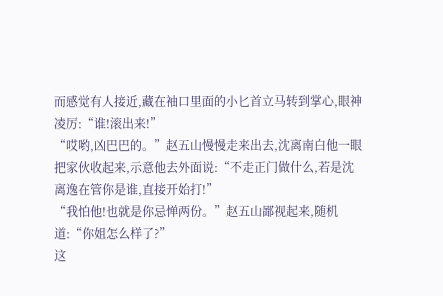而感觉有人接近,藏在袖口里面的小匕首立马转到掌心,眼神凌厉:“谁!滚出来!”
“哎哟,凶巴巴的。”赵五山慢慢走来出去,沈离南白他一眼把家伙收起来,示意他去外面说:“不走正门做什么,若是沈离逸在管你是谁,直接开始打!”
“我怕他!也就是你忌惮两份。”赵五山鄙视起来,随机道:“你姐怎么样了?”
这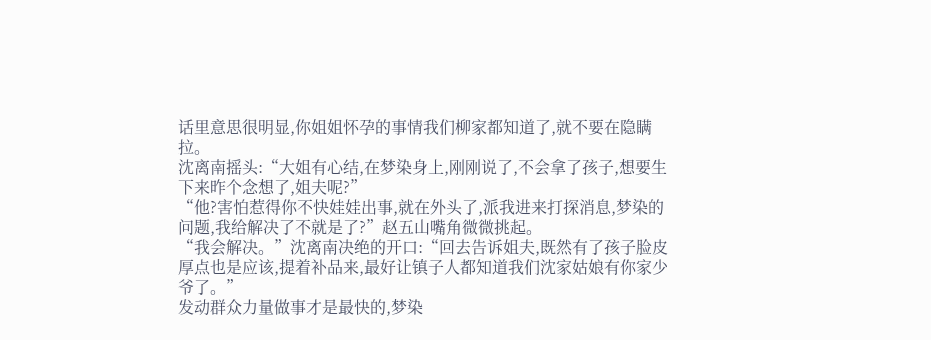话里意思很明显,你姐姐怀孕的事情我们柳家都知道了,就不要在隐瞒拉。
沈离南摇头:“大姐有心结,在梦染身上,刚刚说了,不会拿了孩子,想要生下来昨个念想了,姐夫呢?”
“他?害怕惹得你不快娃娃出事,就在外头了,派我进来打探消息,梦染的问题,我给解决了不就是了?”赵五山嘴角微微挑起。
“我会解决。”沈离南决绝的开口:“回去告诉姐夫,既然有了孩子脸皮厚点也是应该,提着补品来,最好让镇子人都知道我们沈家姑娘有你家少爷了。”
发动群众力量做事才是最快的,梦染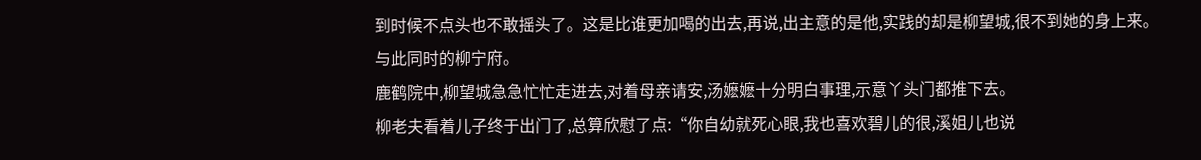到时候不点头也不敢摇头了。这是比谁更加喝的出去,再说,出主意的是他,实践的却是柳望城,很不到她的身上来。
与此同时的柳宁府。
鹿鹤院中,柳望城急急忙忙走进去,对着母亲请安,汤嬷嬷十分明白事理,示意丫头门都推下去。
柳老夫看着儿子终于出门了,总算欣慰了点:“你自幼就死心眼,我也喜欢碧儿的很,溪姐儿也说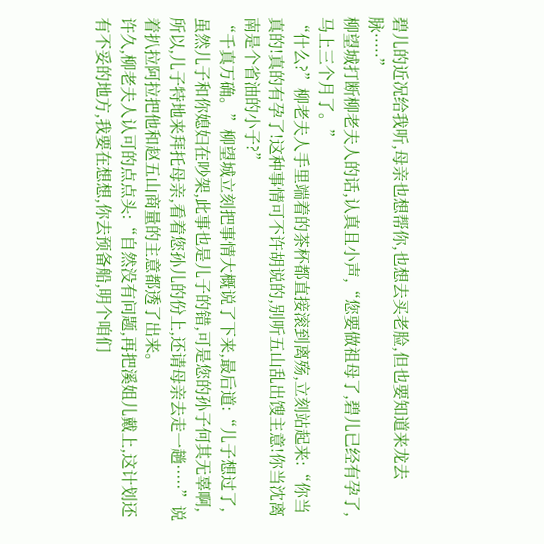碧儿的近况给我听,母亲也想帮你,也想去买老脸,但也要知道来龙去脉·····”
柳望城打断柳老夫人的话,认真且小声,“您要做祖母了,碧儿已经有孕了,马上三个月了。”
“什么?”柳老夫人手里端着的茶杯都直接滚到离殇,立刻站起来:“你当真的!真的有孕了!这种事情可不许胡说的,别听五山乱出馊主意!你当沈离南是个省油的小子?”
“千真万确。”柳望城立刻把事情大概说了下来,最后道:“儿子想过了,虽然儿子和你媳妇在吵架,此事也是儿子的错,可是您的孙子何其无辜啊,所以,儿子特地来拜托母亲,看着您孙儿的份上,还请母亲去走一趟·····”说着扒拉阿拉把他和赵五山商量的主意都透了出来。
许久,柳老夫人认可的点点头:“自然没有问题,再把溪姐儿戴上,这计划还有不妥的地方,我要在想想,你去预备船,明个咱们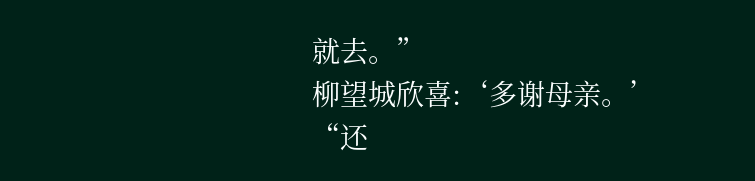就去。”
柳望城欣喜:‘多谢母亲。’
“还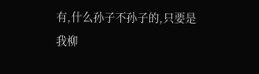有,什么孙子不孙子的,只要是我柳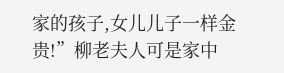家的孩子,女儿儿子一样金贵!”柳老夫人可是家中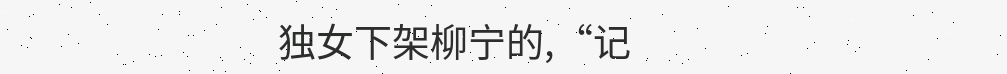独女下架柳宁的,“记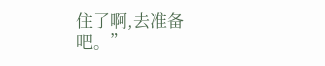住了啊,去准备吧。”